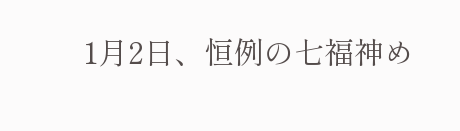1月2日、恒例の七福神め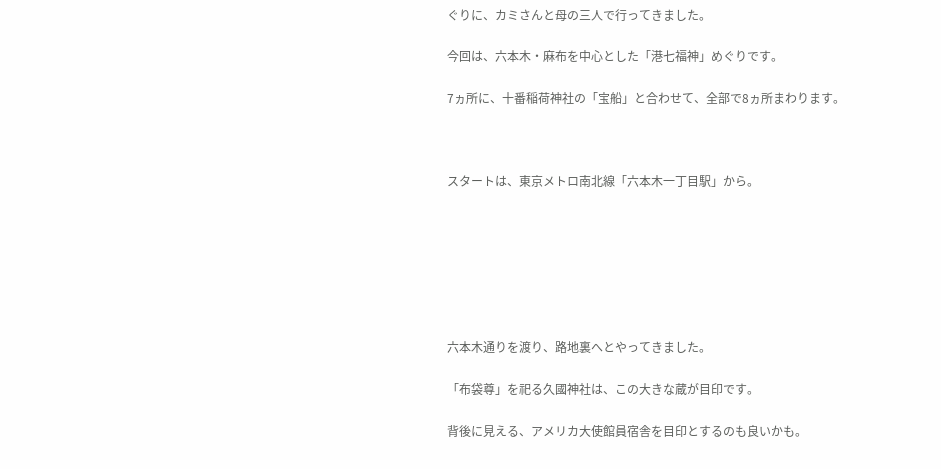ぐりに、カミさんと母の三人で行ってきました。

今回は、六本木・麻布を中心とした「港七福神」めぐりです。

7ヵ所に、十番稲荷神社の「宝船」と合わせて、全部で8ヵ所まわります。



スタートは、東京メトロ南北線「六本木一丁目駅」から。







六本木通りを渡り、路地裏へとやってきました。

「布袋尊」を祀る久國神社は、この大きな蔵が目印です。

背後に見える、アメリカ大使館員宿舎を目印とするのも良いかも。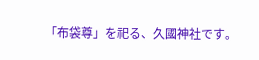「布袋尊」を祀る、久國神社です。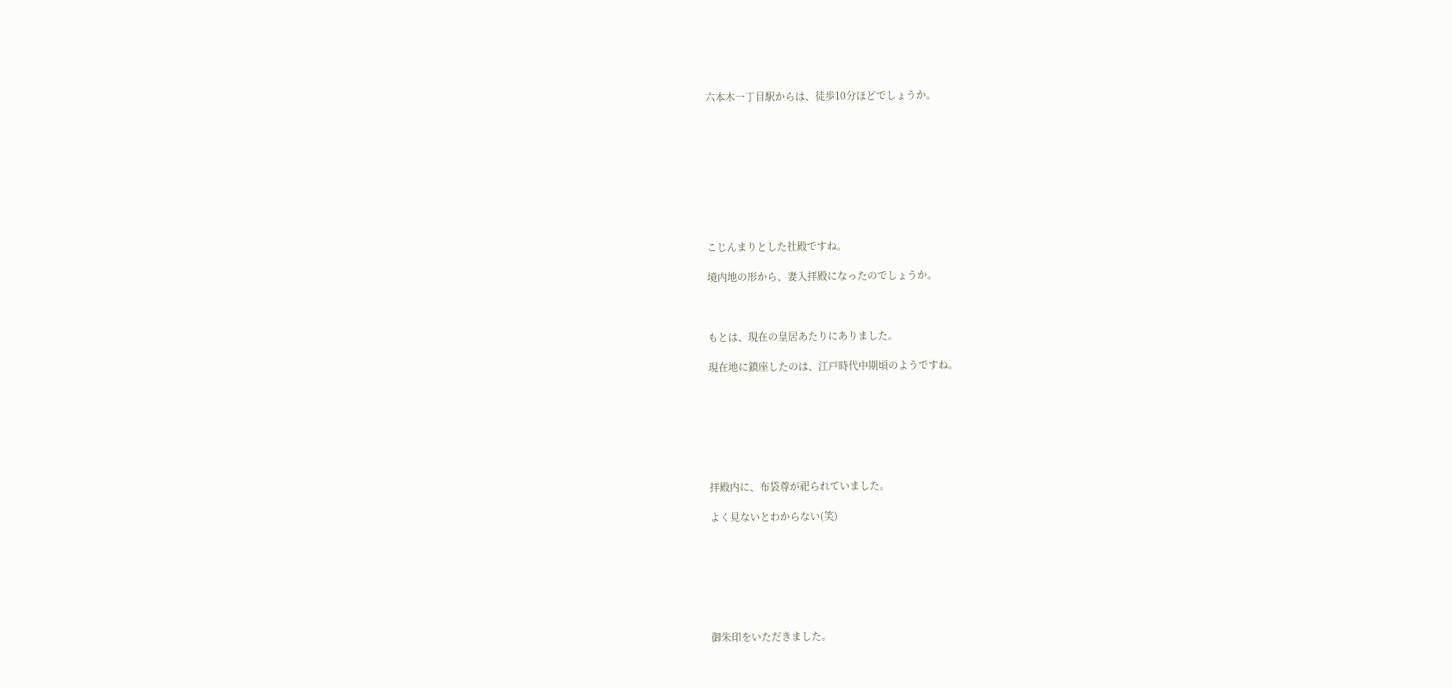六本木一丁目駅からは、徒歩10分ほどでしょうか。









こじんまりとした社殿ですね。

境内地の形から、妻入拝殿になったのでしょうか。



もとは、現在の皇居あたりにありました。

現在地に鎮座したのは、江戸時代中期頃のようですね。







拝殿内に、布袋尊が祀られていました。

よく見ないとわからない(笑)







御朱印をいただきました。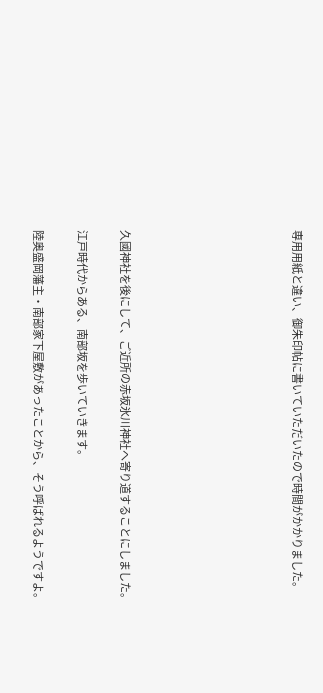専用用紙と違い、御朱印帖に書いていただいたので時間がかかりました。







久國神社を後にして、ご近所の赤坂氷川神社へ寄り道することにしました。

江戸時代からある、南部坂を歩いていきます。

陸奥盛岡藩主・南部家下屋敷があったことから、そう呼ばれるようですよ。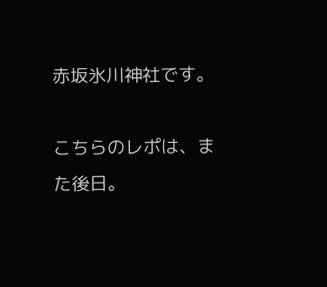赤坂氷川神社です。

こちらのレポは、また後日。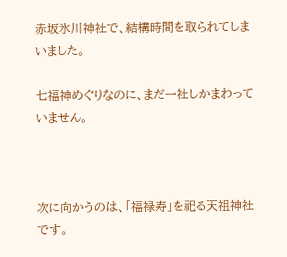赤坂氷川神社で、結構時間を取られてしまいました。

七福神めぐりなのに、まだ一社しかまわっていません。



次に向かうのは、「福禄寿」を祀る天祖神社です。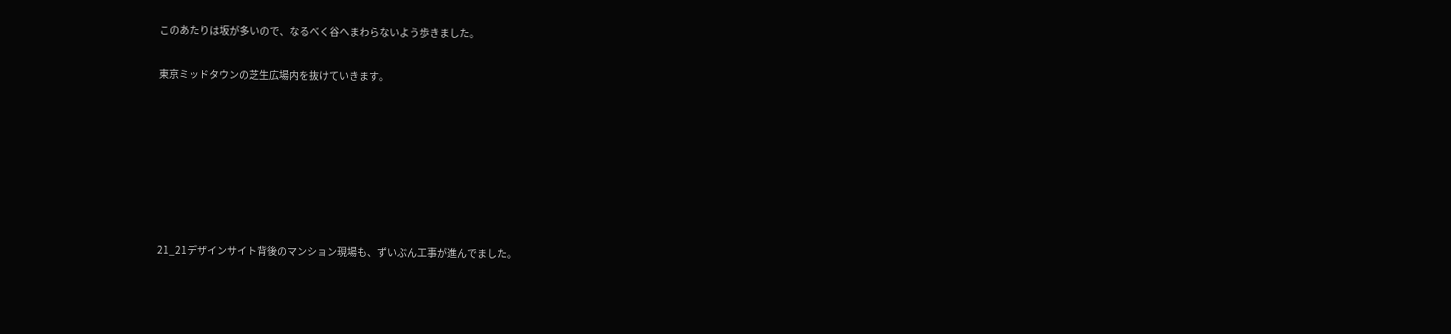このあたりは坂が多いので、なるべく谷へまわらないよう歩きました。

東京ミッドタウンの芝生広場内を抜けていきます。







21_21デザインサイト背後のマンション現場も、ずいぶん工事が進んでました。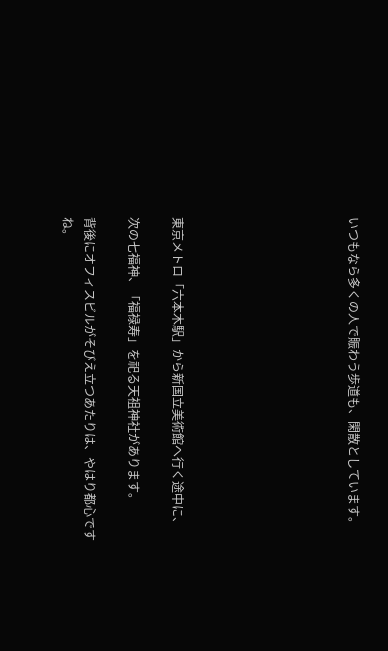いつもなら多くの人で賑わう歩道も、閑散としています。







東京メトロ「六本木駅」から新国立美術館へ行く途中に、

次の七福神、「福禄寿」を祀る天祖神社があります。

背後にオフィスビルがそびえ立つあたりは、やはり都心ですね。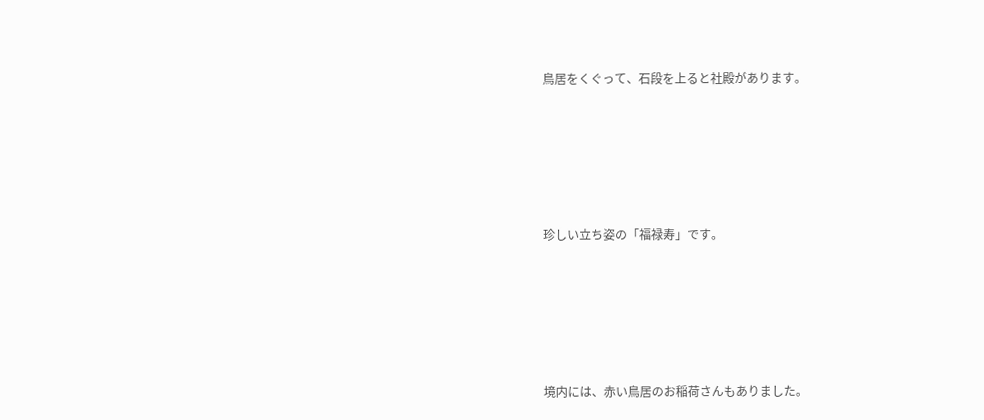鳥居をくぐって、石段を上ると社殿があります。







珍しい立ち姿の「福禄寿」です。







境内には、赤い鳥居のお稲荷さんもありました。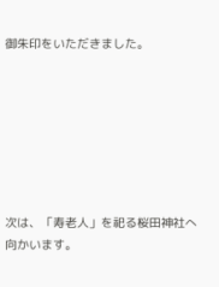御朱印をいただきました。







次は、「寿老人」を祀る桜田神社へ向かいます。